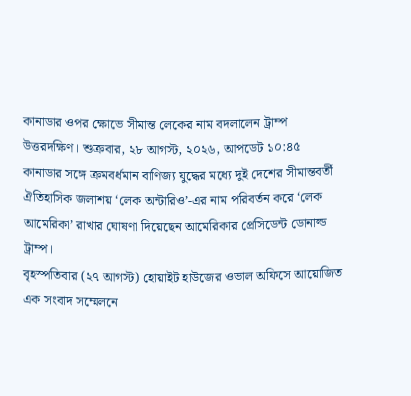কানাডার ওপর ক্ষোভে সীমান্ত লেকের নাম বদলালেন ট্রাম্প
উত্তরদক্ষিণ। শুক্রবার, ২৮ আগস্ট, ২০২৬, আপডেট ১০:৪৫
কানাডার সঙ্গে ক্রমবর্ধমান বাণিজ্য যুদ্ধের মধ্যে দুই দেশের সীমান্তবর্তী ঐতিহাসিক জলাশয় ‘লেক অন্টারিও’-এর নাম পরিবর্তন করে ‘লেক আমেরিকা’ রাখার ঘোষণা দিয়েছেন আমেরিকার প্রেসিডেন্ট ডোনাল্ড ট্রাম্প।
বৃহস্পতিবার (২৭ আগস্ট) হোয়াইট হাউজের ওভাল অফিসে আয়োজিত এক সংবাদ সম্মেলনে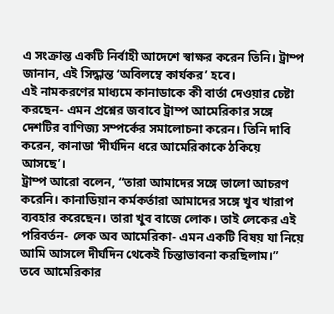এ সংক্রান্ত একটি নির্বাহী আদেশে স্বাক্ষর করেন তিনি। ট্রাম্প জানান, এই সিদ্ধান্ত ‘অবিলম্বে কার্যকর’ হবে।
এই নামকরণের মাধ্যমে কানাডাকে কী বার্তা দেওয়ার চেষ্টা করছেন- এমন প্রশ্নের জবাবে ট্রাম্প আমেরিকার সঙ্গে দেশটির বাণিজ্য সম্পর্কের সমালোচনা করেন। তিনি দাবি করেন, কানাডা ‘দীর্ঘদিন ধরে আমেরিকাকে ঠকিয়ে আসছে’।
ট্রাম্প আরো বলেন, “তারা আমাদের সঙ্গে ভালো আচরণ করেনি। কানাডিয়ান কর্মকর্তারা আমাদের সঙ্গে খুব খারাপ ব্যবহার করেছেন। তারা খুব বাজে লোক। তাই লেকের এই পরিবর্তন- লেক অব আমেরিকা- এমন একটি বিষয় যা নিয়ে আমি আসলে দীর্ঘদিন থেকেই চিন্তাভাবনা করছিলাম।”
তবে আমেরিকার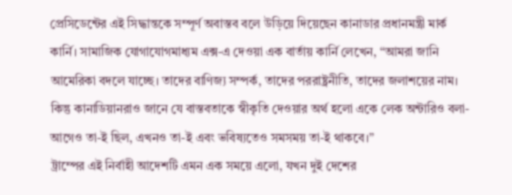প্রেসিডেন্টের এই সিদ্ধান্তকে সম্পূর্ণ অবাস্তব বলে উড়িয়ে দিয়েছেন কানাডার প্রধানমন্ত্রী মার্ক কার্নি। সামাজিক যোগাযোগমাধ্যম এক্স-এ দেওয়া এক বার্তায় কার্নি লেখেন, “আমরা জানি আমেরিকা বদলে যাচ্ছে। তাদের বাণিজ্য সম্পর্ক, তাদের পররাষ্ট্রনীতি, তাদের জলাশয়ের নাম। কিন্তু কানাডিয়ানরাও জানে যে বাস্তবতাকে স্বীকৃতি দেওয়ার অর্থ হলো একে লেক অন্টারিও বলা- আগেও তা-ই ছিল, এখনও তা-ই এবং ভবিষ্যতেও সমসময় তা-ই থাকবে।”
ট্রাম্পের এই নির্বাহী আদেশটি এমন এক সময়ে এলো, যখন দুই দেশের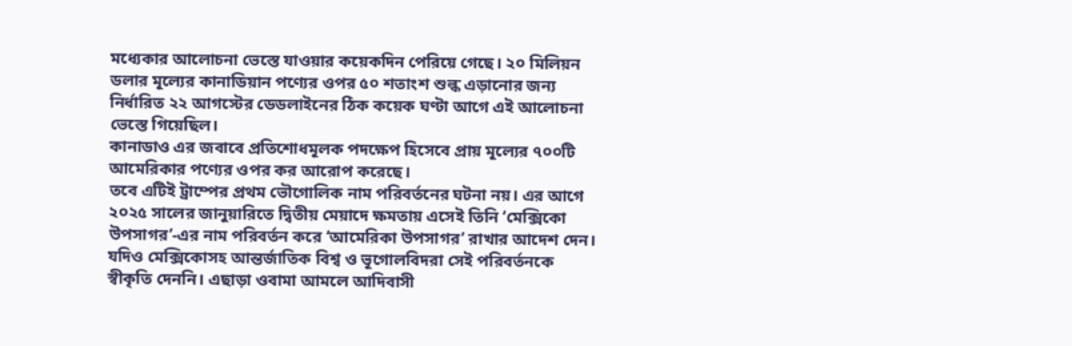মধ্যেকার আলোচনা ভেস্তে যাওয়ার কয়েকদিন পেরিয়ে গেছে। ২০ মিলিয়ন ডলার মূল্যের কানাডিয়ান পণ্যের ওপর ৫০ শতাংশ শুল্ক এড়ানোর জন্য নির্ধারিত ২২ আগস্টের ডেডলাইনের ঠিক কয়েক ঘণ্টা আগে এই আলোচনা ভেস্তে গিয়েছিল।
কানাডাও এর জবাবে প্রতিশোধমূলক পদক্ষেপ হিসেবে প্রায় মূল্যের ৭০০টি আমেরিকার পণ্যের ওপর কর আরোপ করেছে।
তবে এটিই ট্রাম্পের প্রথম ভৌগোলিক নাম পরিবর্তনের ঘটনা নয়। এর আগে ২০২৫ সালের জানুয়ারিতে দ্বিতীয় মেয়াদে ক্ষমতায় এসেই তিনি ‘মেক্সিকো উপসাগর’-এর নাম পরিবর্তন করে ‘আমেরিকা উপসাগর’ রাখার আদেশ দেন। যদিও মেক্সিকোসহ আন্তর্জাতিক বিশ্ব ও ভূগোলবিদরা সেই পরিবর্তনকে স্বীকৃতি দেননি। এছাড়া ওবামা আমলে আদিবাসী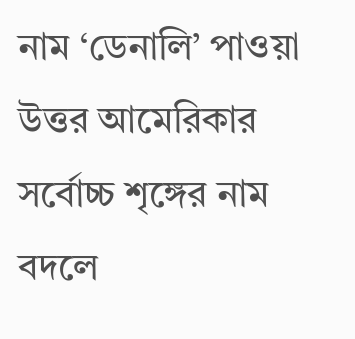নাম ‘ডেনালি’ পাওয়া উত্তর আমেরিকার সর্বোচ্চ শৃঙ্গের নাম বদলে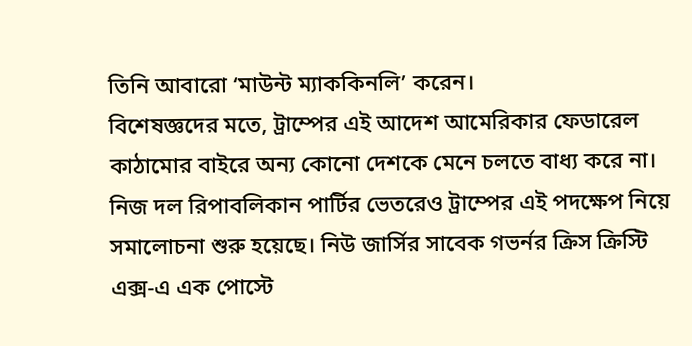তিনি আবারো ‘মাউন্ট ম্যাককিনলি’ করেন।
বিশেষজ্ঞদের মতে, ট্রাম্পের এই আদেশ আমেরিকার ফেডারেল কাঠামোর বাইরে অন্য কোনো দেশকে মেনে চলতে বাধ্য করে না।
নিজ দল রিপাবলিকান পার্টির ভেতরেও ট্রাম্পের এই পদক্ষেপ নিয়ে সমালোচনা শুরু হয়েছে। নিউ জার্সির সাবেক গভর্নর ক্রিস ক্রিস্টি এক্স-এ এক পোস্টে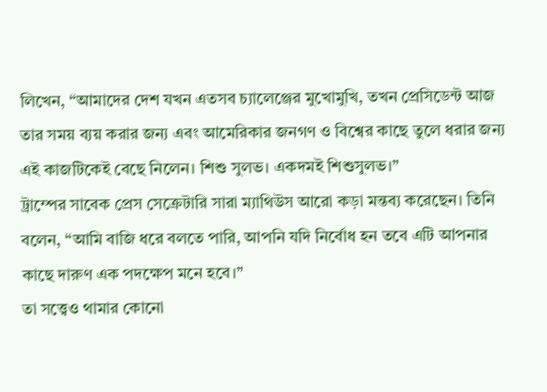লিখেন, “আমাদের দেশ যখন এতসব চ্যালেঞ্জের মুখোমুখি, তখন প্রেসিডেন্ট আজ তার সময় ব্যয় করার জন্য এবং আমেরিকার জনগণ ও বিশ্বের কাছে তুলে ধরার জন্য এই কাজটিকেই বেছে নিলেন। শিশু সুলভ। একদমই শিশুসুলভ।”
ট্রাম্পের সাবেক প্রেস সেক্রেটারি সারা ম্যাথিউস আরো কড়া মন্তব্য করেছেন। তিনি বলেন, “আমি বাজি ধরে বলতে পারি, আপনি যদি নির্বোধ হন তবে এটি আপনার কাছে দারুণ এক পদক্ষেপ মনে হবে।”
তা সত্ত্বেও থামার কোনো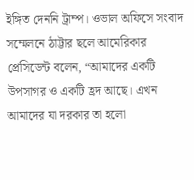ইঙ্গিত দেননি ট্রাম্প। ওভাল অফিসে সংবাদ সম্মেলনে ঠাট্টার ছলে আমেরিকার প্রেসিডেন্ট বলেন, “আমাদের একটি উপসাগর ও একটি হ্রদ আছে। এখন আমাদের যা দরকার তা হলো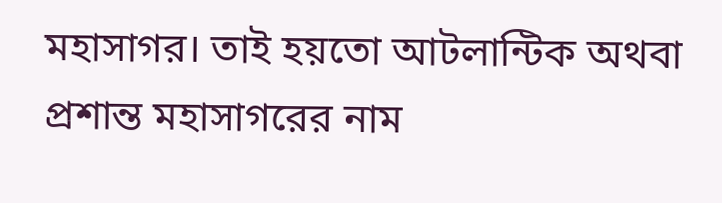মহাসাগর। তাই হয়তো আটলান্টিক অথবা প্রশান্ত মহাসাগরের নাম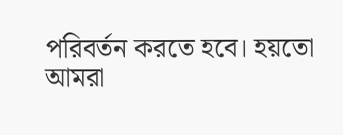পরিবর্তন করতে হবে। হয়তো আমরা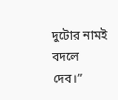দুটোর নামই বদলে দেব।”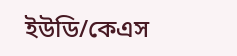ইউডি/কেএস